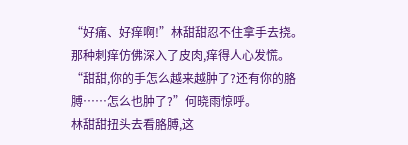“好痛、好痒啊!”林甜甜忍不住拿手去挠。
那种刺痒仿佛深入了皮肉,痒得人心发慌。
“甜甜,你的手怎么越来越肿了?还有你的胳膊……怎么也肿了?”何晓雨惊呼。
林甜甜扭头去看胳膊,这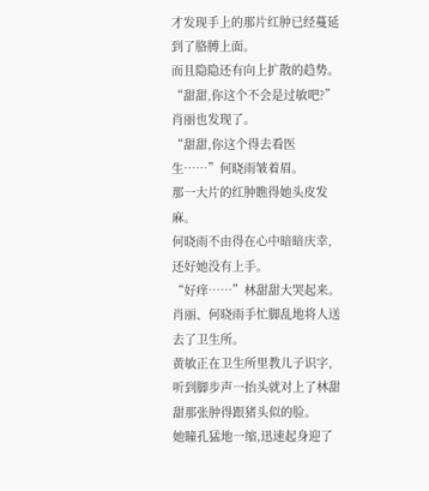才发现手上的那片红肿已经蔓延到了胳膊上面。
而且隐隐还有向上扩散的趋势。
“甜甜,你这个不会是过敏吧?”肖丽也发现了。
“甜甜,你这个得去看医生……”何晓雨皱着眉。
那一大片的红肿瞧得她头皮发麻。
何晓雨不由得在心中暗暗庆幸,还好她没有上手。
“好痒……”林甜甜大哭起来。
肖丽、何晓雨手忙脚乱地将人送去了卫生所。
黄敏正在卫生所里教儿子识字,听到脚步声一抬头就对上了林甜甜那张肿得跟猪头似的脸。
她瞳孔猛地一缩,迅速起身迎了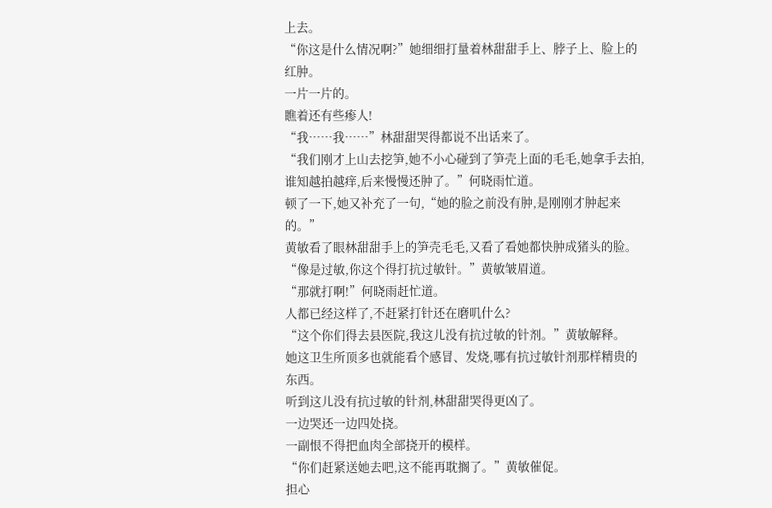上去。
“你这是什么情况啊?”她细细打量着林甜甜手上、脖子上、脸上的红肿。
一片一片的。
瞧着还有些瘆人!
“我……我……”林甜甜哭得都说不出话来了。
“我们刚才上山去挖笋,她不小心碰到了笋壳上面的毛毛,她拿手去拍,谁知越拍越痒,后来慢慢还肿了。”何晓雨忙道。
顿了一下,她又补充了一句,“她的脸之前没有肿,是刚刚才肿起来的。”
黄敏看了眼林甜甜手上的笋壳毛毛,又看了看她都快肿成猪头的脸。
“像是过敏,你这个得打抗过敏针。”黄敏皱眉道。
“那就打啊!”何晓雨赶忙道。
人都已经这样了,不赶紧打针还在磨叽什么?
“这个你们得去县医院,我这儿没有抗过敏的针剂。”黄敏解释。
她这卫生所顶多也就能看个感冒、发烧,哪有抗过敏针剂那样精贵的东西。
听到这儿没有抗过敏的针剂,林甜甜哭得更凶了。
一边哭还一边四处挠。
一副恨不得把血肉全部挠开的模样。
“你们赶紧送她去吧,这不能再耽搁了。”黄敏催促。
担心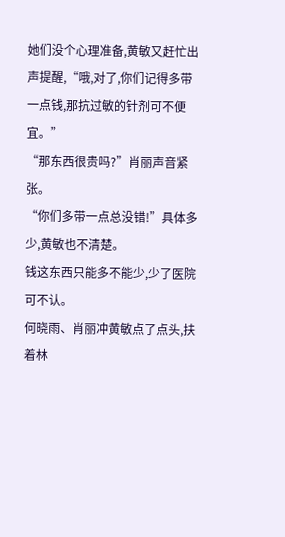她们没个心理准备,黄敏又赶忙出声提醒,“哦,对了,你们记得多带一点钱,那抗过敏的针剂可不便宜。”
“那东西很贵吗?”肖丽声音紧张。
“你们多带一点总没错!”具体多少,黄敏也不清楚。
钱这东西只能多不能少,少了医院可不认。
何晓雨、肖丽冲黄敏点了点头,扶着林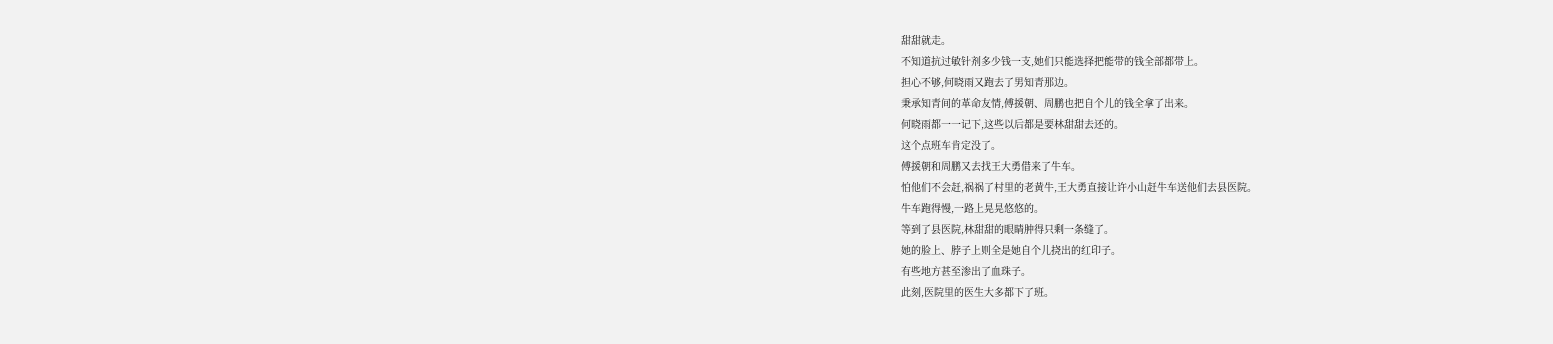甜甜就走。
不知道抗过敏针剂多少钱一支,她们只能选择把能带的钱全部都带上。
担心不够,何晓雨又跑去了男知青那边。
秉承知青间的革命友情,傅援朝、周鹏也把自个儿的钱全拿了出来。
何晓雨都一一记下,这些以后都是要林甜甜去还的。
这个点班车肯定没了。
傅援朝和周鹏又去找王大勇借来了牛车。
怕他们不会赶,祸祸了村里的老黄牛,王大勇直接让许小山赶牛车送他们去县医院。
牛车跑得慢,一路上晃晃悠悠的。
等到了县医院,林甜甜的眼睛肿得只剩一条缝了。
她的脸上、脖子上则全是她自个儿挠出的红印子。
有些地方甚至渗出了血珠子。
此刻,医院里的医生大多都下了班。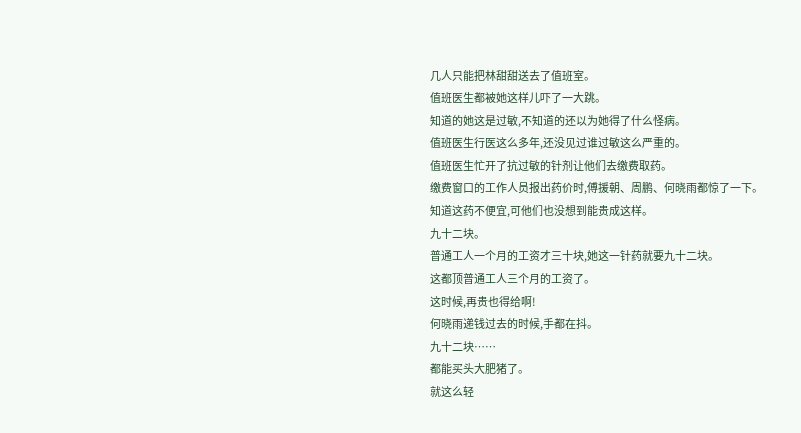几人只能把林甜甜送去了值班室。
值班医生都被她这样儿吓了一大跳。
知道的她这是过敏,不知道的还以为她得了什么怪病。
值班医生行医这么多年,还没见过谁过敏这么严重的。
值班医生忙开了抗过敏的针剂让他们去缴费取药。
缴费窗口的工作人员报出药价时,傅援朝、周鹏、何晓雨都惊了一下。
知道这药不便宜,可他们也没想到能贵成这样。
九十二块。
普通工人一个月的工资才三十块,她这一针药就要九十二块。
这都顶普通工人三个月的工资了。
这时候,再贵也得给啊!
何晓雨递钱过去的时候,手都在抖。
九十二块……
都能买头大肥猪了。
就这么轻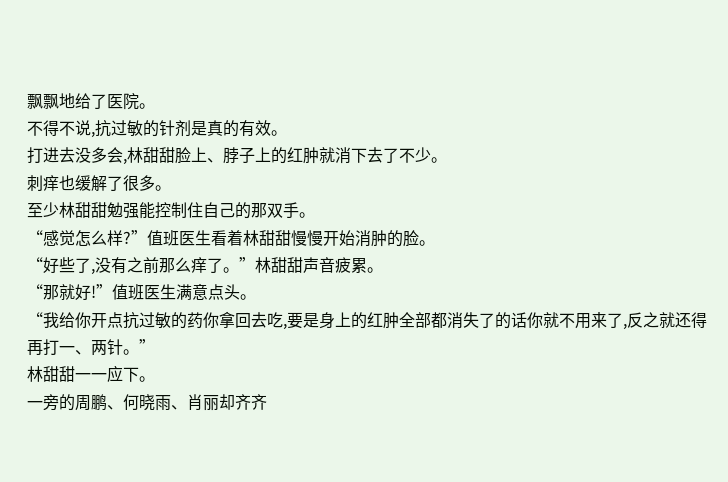飘飘地给了医院。
不得不说,抗过敏的针剂是真的有效。
打进去没多会,林甜甜脸上、脖子上的红肿就消下去了不少。
刺痒也缓解了很多。
至少林甜甜勉强能控制住自己的那双手。
“感觉怎么样?”值班医生看着林甜甜慢慢开始消肿的脸。
“好些了,没有之前那么痒了。”林甜甜声音疲累。
“那就好!”值班医生满意点头。
“我给你开点抗过敏的药你拿回去吃,要是身上的红肿全部都消失了的话你就不用来了,反之就还得再打一、两针。”
林甜甜一一应下。
一旁的周鹏、何晓雨、肖丽却齐齐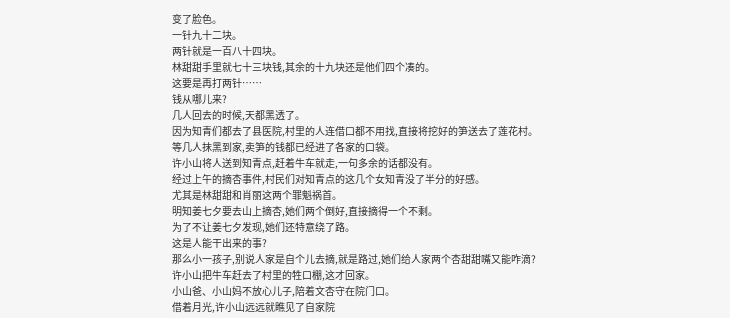变了脸色。
一针九十二块。
两针就是一百八十四块。
林甜甜手里就七十三块钱,其余的十九块还是他们四个凑的。
这要是再打两针……
钱从哪儿来?
几人回去的时候,天都黑透了。
因为知青们都去了县医院,村里的人连借口都不用找,直接将挖好的笋送去了莲花村。
等几人抹黑到家,卖笋的钱都已经进了各家的口袋。
许小山将人送到知青点,赶着牛车就走,一句多余的话都没有。
经过上午的摘杏事件,村民们对知青点的这几个女知青没了半分的好感。
尤其是林甜甜和肖丽这两个罪魁祸首。
明知姜七夕要去山上摘杏,她们两个倒好,直接摘得一个不剩。
为了不让姜七夕发现,她们还特意绕了路。
这是人能干出来的事?
那么小一孩子,别说人家是自个儿去摘,就是路过,她们给人家两个杏甜甜嘴又能咋滴?
许小山把牛车赶去了村里的牲口棚,这才回家。
小山爸、小山妈不放心儿子,陪着文杏守在院门口。
借着月光,许小山远远就瞧见了自家院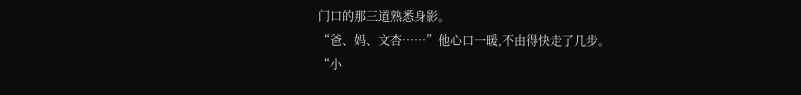门口的那三道熟悉身影。
“爸、妈、文杏……”他心口一暖,不由得快走了几步。
“小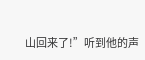山回来了!”听到他的声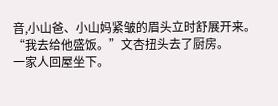音,小山爸、小山妈紧皱的眉头立时舒展开来。
“我去给他盛饭。”文杏扭头去了厨房。
一家人回屋坐下。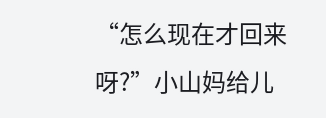“怎么现在才回来呀?”小山妈给儿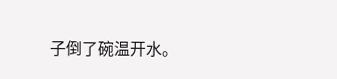子倒了碗温开水。